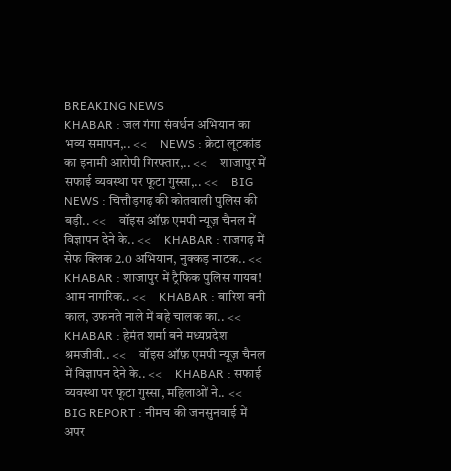BREAKING NEWS
KHABAR : जल गंगा संवर्धन अभियान का भव्य समापन,.. <<     NEWS : क्रेटा लूटकांड का इनामी आरोपी गिरफ्तार,.. <<     शाजापुर में सफाई व्यवस्था पर फूटा गुस्सा,.. <<     BIG NEWS : चित्तौड़गढ़ की कोतवाली पुलिस की बड़ी.. <<     वॉइस ऑफ़ एमपी न्यूज़ चैनल में विज्ञापन देने के.. <<     KHABAR : राजगढ़ में सेफ क्लिक 2.0 अभियान, नुक्कड़ नाटक.. <<     KHABAR : शाजापुर में ट्रैफिक पुलिस गायब! आम नागरिक.. <<     KHABAR : बारिश बनी काल, उफनते नाले में बहे चालक का.. <<     KHABAR : हेमंत शर्मा बने मध्यप्रदेश श्रमजीवी.. <<     वॉइस ऑफ़ एमपी न्यूज़ चैनल में विज्ञापन देने के.. <<     KHABAR : सफाई व्यवस्था पर फूटा गुस्सा, महिलाओं ने.. <<     BIG REPORT : नीमच की जनसुनवाई में अपर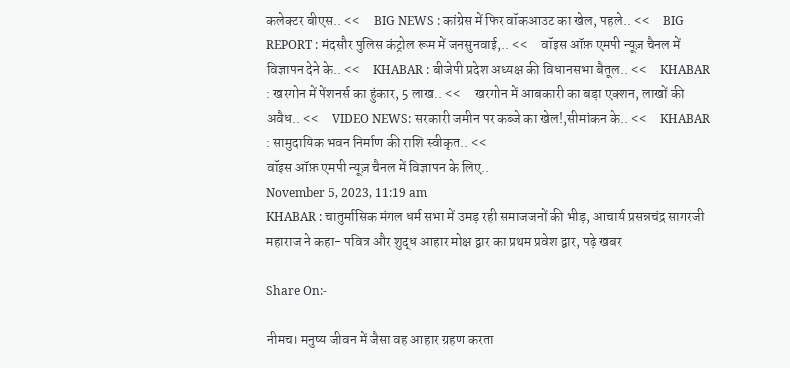कलेक्टर बीएस.. <<     BIG NEWS : कांग्रेस में फिर वॉकआउट का खेल, पहले.. <<     BIG REPORT : मंदसौर पुलिस कंट्रोल रूम में जनसुनवाई,.. <<     वॉइस ऑफ़ एमपी न्यूज़ चैनल में विज्ञापन देने के.. <<     KHABAR : बीजेपी प्रदेश अध्यक्ष की विधानसभा बैतूल.. <<     KHABAR : खरगोन में पेंशनर्स का हुंकार, 5 लाख.. <<     खरगोन में आबकारी का बड़ा एक्शन, लाखों की अवैध.. <<     VIDEO NEWS: सरकारी जमीन पर कब्जे का खेल!,सीमांकन के.. <<     KHABAR : सामुदायिक भवन निर्माण की राशि स्वीकृत.. <<
वॉइस ऑफ़ एमपी न्यूज़ चैनल में विज्ञापन के लिए..
November 5, 2023, 11:19 am
KHABAR : चातुर्मासिक मंगल धर्म सभा में उमड़ रही समाजजनों की भीड़, आचार्य प्रसन्नचंद्र सागरजी महाराज ने कहा- पवित्र और शुद्ध आहार मोक्ष द्वार का प्रथम प्रवेश द्वार, पढ़े खबर

Share On:-

नीमच। मनुष्य जीवन में जैसा वह आहार ग्रहण करता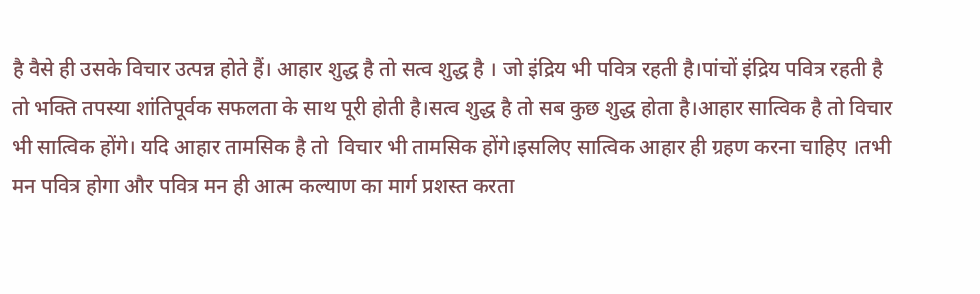है वैसे ही उसके विचार उत्पन्न होते हैं। आहार शुद्ध है तो सत्व शुद्ध है । जो इंद्रिय भी पवित्र रहती है।पांचों इंद्रिय पवित्र रहती है तो भक्ति तपस्या शांतिपूर्वक सफलता के साथ पूरी होती है।सत्व शुद्ध है तो सब कुछ शुद्ध होता है।आहार सात्विक है तो विचार भी सात्विक होंगे। यदि आहार तामसिक है तो  विचार भी तामसिक होंगे।इसलिए सात्विक आहार ही ग्रहण करना चाहिए ।तभी मन पवित्र होगा और पवित्र मन ही आत्म कल्याण का मार्ग प्रशस्त करता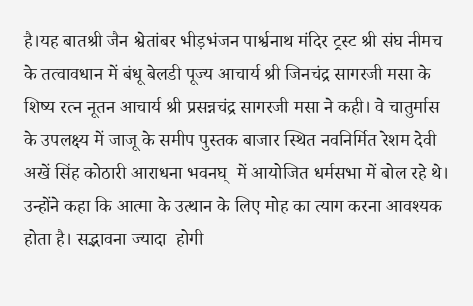है।यह बातश्री जैन श्वेतांबर भीड़भंजन पार्श्वनाथ मंदिर ट्रस्ट श्री संघ नीमच के तत्वावधान में बंधू बेलडी पूज्य आचार्य श्री जिनचंद्र सागरजी मसा के शिष्य रत्न नूतन आचार्य श्री प्रसन्नचंद्र सागरजी मसा ने कही। वे चातुर्मास  के उपलक्ष्य में जाजू के समीप पुस्तक बाजार स्थित नवनिर्मित रेशम देवी अखें सिंह कोठारी आराधना भवनघ्  में आयोजित धर्मसभा में बोल रहे थे। उन्होंने कहा कि आत्मा के उत्थान के लिए मोह का त्याग करना आवश्यक होता है। सद्भावना ज्यादा  होगी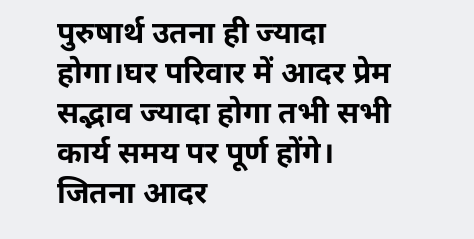पुरुषार्थ उतना ही ज्यादा होगा।घर परिवार में आदर प्रेम  सद्भाव ज्यादा होगा तभी सभी कार्य समय पर पूर्ण होंगे। जितना आदर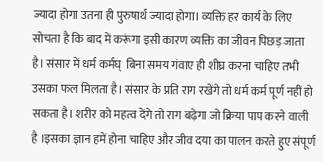ज्यादा होगा उतना ही पुरुषार्थ ज्यादा होगा। व्यक्ति हर कार्य के लिए सोचता है कि बाद में करूंगा इसी कारण व्यक्ति का जीवन पिछड़ जाता है। संसार में धर्म कर्मघ्  बिना समय गंवाए ही शीघ्र करना चाहिए तभी उसका फल मिलता है। संसार के प्रति राग रखेंगे तो धर्म कर्म पूर्ण नहीं हो सकता है। शरीर को महत्व देंगे तो राग बढ़ेगा जो क्रिया पाप करने वाली है ।इसका ज्ञान हमें होना चाहिए और जीव दया का पालन करते हुए संपूर्ण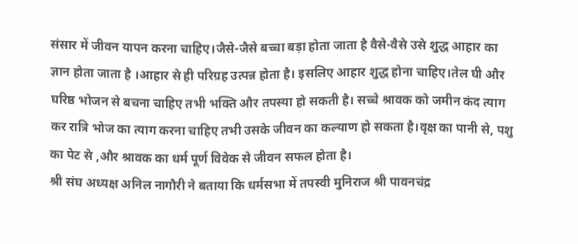संसार में जीवन यापन करना चाहिए।जैसे-जैसे बच्चा बड़ा होता जाता है वैसे-वैसे उसे शुद्ध आहार का ज्ञान होता जाता है ।आहार से ही परिग्रह उत्पन्न होता है। इसलिए आहार शुद्ध होना चाहिए।तेल घी और घरिष्ठ भोजन से बचना चाहिए तभी भक्ति और तपस्या हो सकती है। सच्चे श्रावक को जमीन कंद त्याग कर रात्रि भोज का त्याग करना चाहिए तभी उसके जीवन का कल्याण हो सकता है।वृक्ष का पानी से, पशु का पेट से ,और श्रावक का धर्म पूर्ण विवेक से जीवन सफल होता है।
श्री संघ अध्यक्ष अनिल नागौरी ने बताया कि धर्मसभा में तपस्वी मुनिराज श्री पावनचंद्र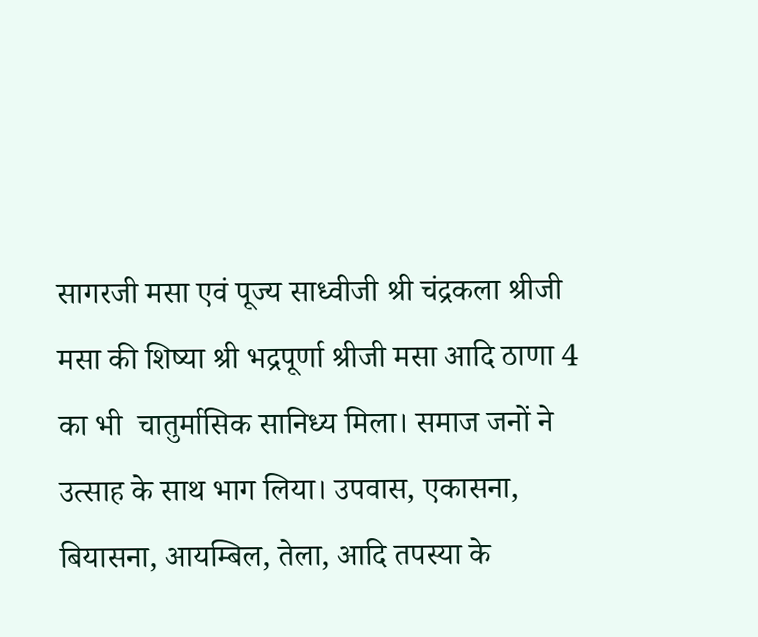सागरजी मसा एवं पूज्य साध्वीजी श्री चंद्रकला श्रीजी मसा की शिष्या श्री भद्रपूर्णा श्रीजी मसा आदि ठाणा 4 का भी  चातुर्मासिक सानिध्य मिला। समाज जनों ने उत्साह के साथ भाग लिया। उपवास, एकासना, बियासना, आयम्बिल, तेला, आदि तपस्या के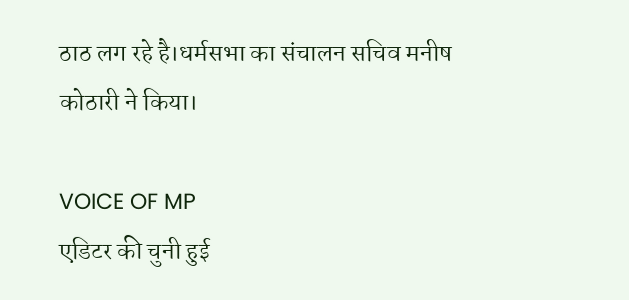ठाठ लग रहे है।धर्मसभा का संचालन सचिव मनीष कोठारी ने किया।

VOICE OF MP
एडिटर की चुनी हुई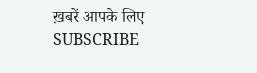ख़बरें आपके लिए
SUBSCRIBE